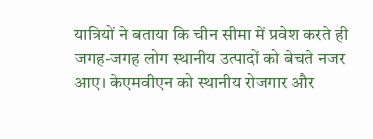यात्रियों ने बताया कि चीन सीमा में प्रवेश करते ही जगह-जगह लोग स्थानीय उत्पादों को बेचते नजर आए। केएमवीएन को स्थानीय रोजगार और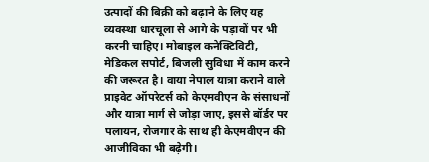उत्पादों की बिक्री को बढ़ाने के लिए यह व्यवस्था धारचूला से आगे के पड़ावों पर भी करनी चाहिए। मोबाइल कनेक्टिविटी, मेडिकल सपोर्ट, बिजली सुविधा में काम करने की जरूरत है। वाया नेपाल यात्रा कराने वाले प्राइवेट ऑपरेटर्स को केएमवीएन के संसाधनों और यात्रा मार्ग से जोड़ा जाए, इससे बॉर्डर पर पलायन, रोजगार के साथ ही केएमवीएन की आजीविका भी बढ़ेगी।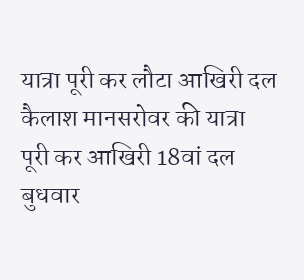यात्रा पूरी कर लौटा आखिरी दल
कैलाश मानसरोवर की यात्रा पूरी कर आखिरी 18वां दल बुधवार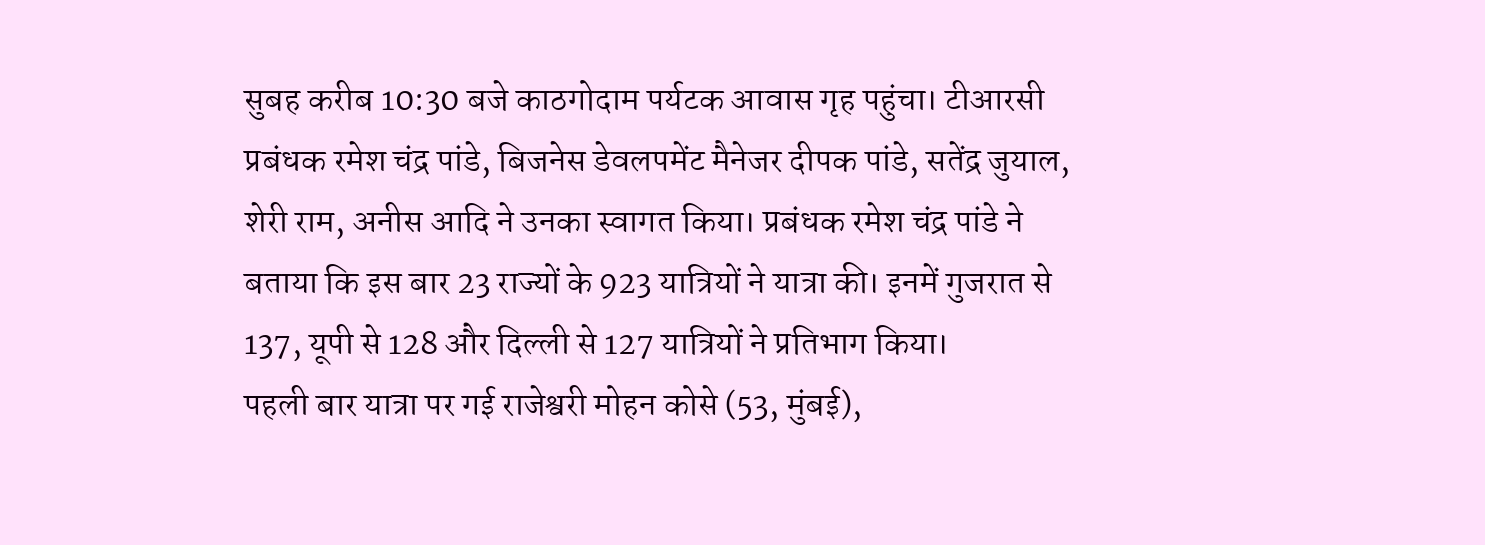सुबह करीब 10:30 बजे काठगोदाम पर्यटक आवास गृह पहुंचा। टीआरसी प्रबंधक रमेश चंद्र पांडे, बिजनेस डेवलपमेंट मैनेजर दीपक पांडे, सतेंद्र जुयाल, शेरी राम, अनीस आदि ने उनका स्वागत किया। प्रबंधक रमेश चंद्र पांडे ने बताया कि इस बार 23 राज्यों के 923 यात्रियों ने यात्रा की। इनमें गुजरात से 137, यूपी से 128 और दिल्ली से 127 यात्रियों ने प्रतिभाग किया।
पहली बार यात्रा पर गई राजेश्वरी मोहन कोसे (53, मुंबई),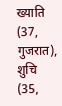ख्याति (37, गुजरात), शुचि (35,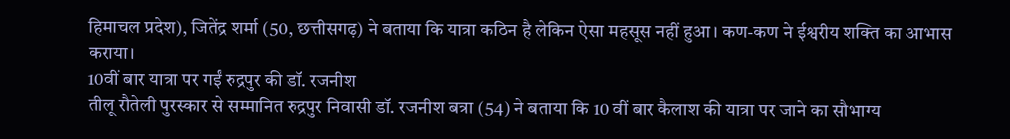हिमाचल प्रदेश), जितेंद्र शर्मा (50, छत्तीसगढ़) ने बताया कि यात्रा कठिन है लेकिन ऐसा महसूस नहीं हुआ। कण-कण ने ईश्वरीय शक्ति का आभास कराया।
10वीं बार यात्रा पर गईं रुद्रपुर की डॉ. रजनीश
तीलू रौतेली पुरस्कार से सम्मानित रुद्रपुर निवासी डॉ. रजनीश बत्रा (54) ने बताया कि 10 वीं बार कैलाश की यात्रा पर जाने का सौभाग्य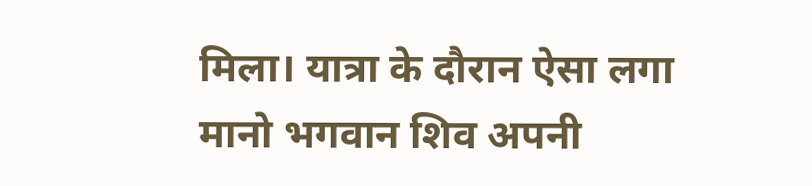मिला। यात्रा के दौरान ऐसा लगा मानो भगवान शिव अपनी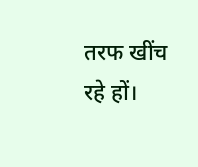तरफ खींच रहे हों।